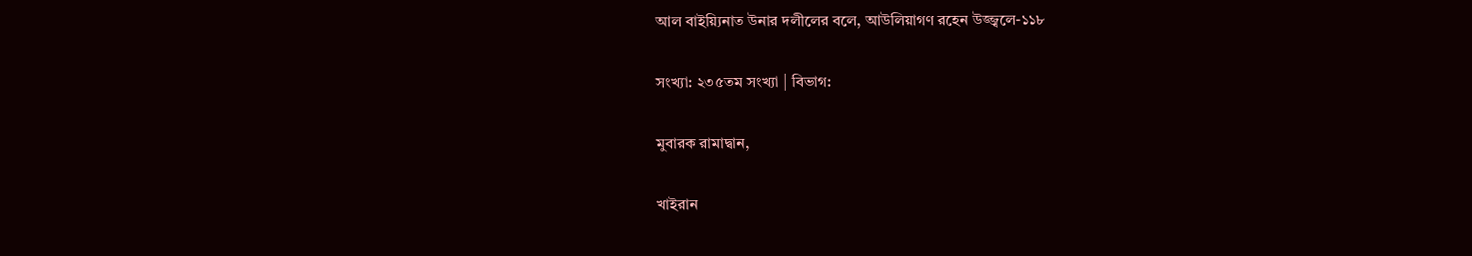আল বাইয়্যিনাত উনার দলীলের বলে, আউলিয়াগণ রহেন উজ্জ্বলে-১১৮

সংখ্যা: ২৩৫তম সংখ্যা | বিভাগ:

মুবারক রামাদ্বান,

খাইরান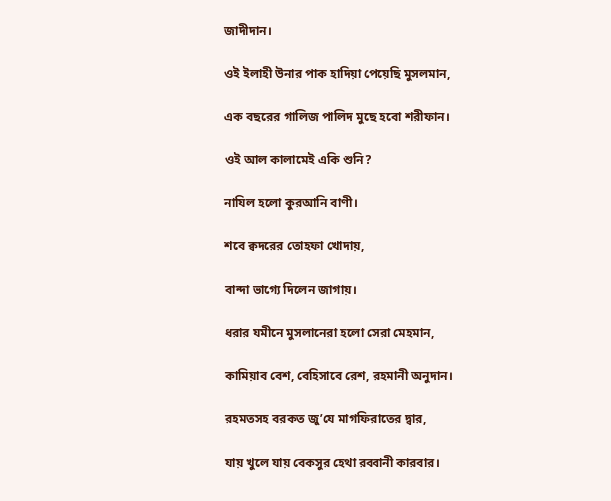জাদীদান।

ওই ইলাহী উনার পাক হাদিয়া পেয়েছি মুসলমান,

এক বছরের গালিজ পালিদ মুছে হবো শরীফান।

ওই আল কালামেই একি শুনি?

নাযিল হলো কুরআনি বাণী।

শবে ক্বদরের তোহফা খোদায়,

বান্দা ভাগ্যে দিলেন জাগায়।

ধরার যমীনে মুসলানেরা হলো সেরা মেহমান,

কামিয়াব বেশ, বেহিসাবে রেশ, রহমানী অনুদান।

রহমতসহ বরকত জু’যে মাগফিরাতের দ্বার,

যায় খুলে যায় বেকসুর হেথা রব্বানী কারবার।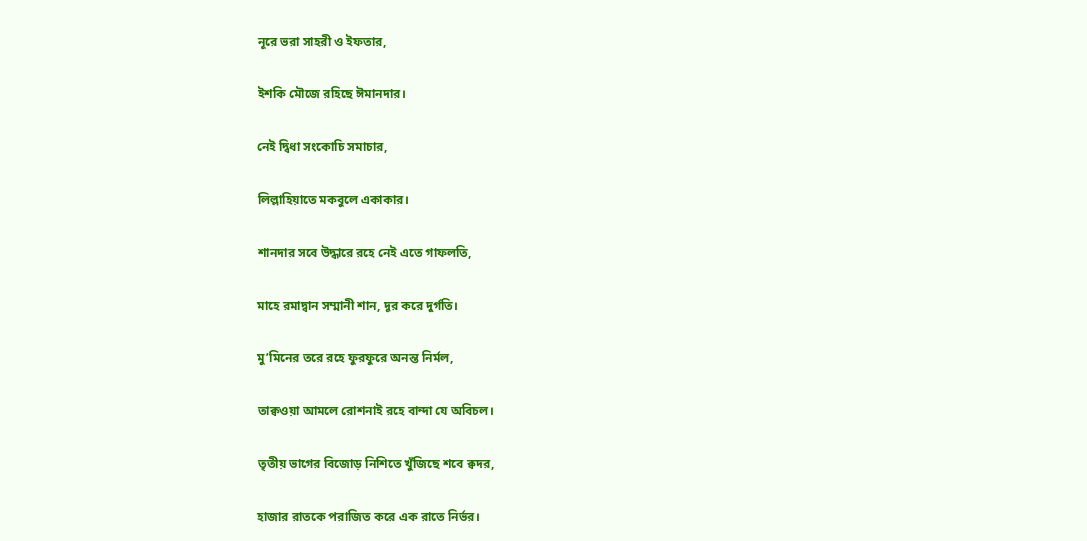নূরে ভরা সাহরী ও ইফতার,

ইশকি মৌজে রহিছে ঈমানদার।

নেই দ্বিধা সংকোচি সমাচার,

লিল্লাহিয়াতে মকবুলে একাকার।

শানদার সবে উদ্ধারে রহে নেই এতে গাফলতি,

মাহে রমাদ্বান সম্মানী শান, দূর করে দুর্গতি।

মু’মিনের তরে রহে ফুরফুরে অনন্ত নির্মল,

তাক্বওয়া আমলে রোশনাই রহে বান্দা যে অবিচল।

তৃতীয় ভাগের বিজোড় নিশিতে খুঁজিছে শবে ক্বদর,

হাজার রাতকে পরাজিত করে এক রাতে নির্ভর।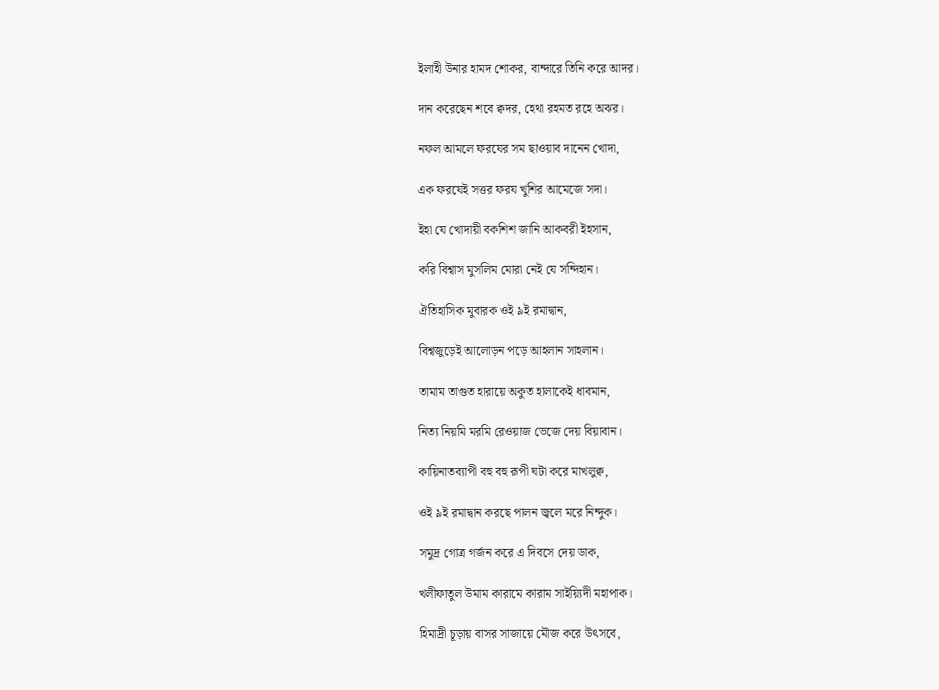ইলাহী উনার হামদ শোকর, বান্দারে তিনি করে আদর।

দান করেছেন শবে ক্বদর, হেথা রহমত রহে অঝর।

নফল আমলে ফরযের সম ছাওয়াব দানেন খোদা,

এক ফরযেই সত্তর ফরয খুশির আমেজে সদা।

ইহা যে খোদায়ী বকশিশ জানি আকবরী ইহসান,

করি বিশ্বাস মুসলিম মোরা নেই যে সন্দিহান।

ঐতিহাসিক মুবারক ওই ৯ই রমাদ্বান,

বিশ্বজুড়েই আলোড়ন পড়ে আহলান সাহলান।

তামাম তাগুত হারায়ে অকুত হালাকেই ধাবমান,

নিত্য নিয়মি মরমি রেওয়াজ ভেজে দেয় বিয়াবান।

কায়িনাতব্যাপী বহু বহু রূপী ঘটা করে মাখলুক্ব,

ওই ৯ই রমাদ্বান করছে পালন জ্বলে মরে নিন্দুক।

সমুদ্র গোত্র গর্জন করে এ দিবসে দেয় ডাক,

খলীফাতুল উমাম কারামে কারাম সাইয়্যিদী মহাপাক।

হিমাদ্রী চূড়ায় বাসর সাজায়ে মৌজ করে উৎসবে,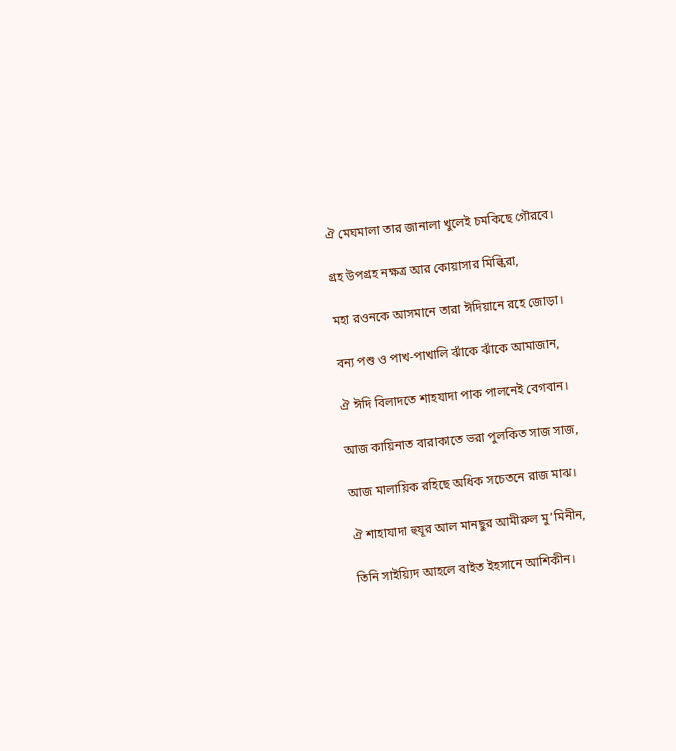ঐ মেঘমালা তার জানালা খুলেই চমকিছে গৌরবে।

গ্রহ উপগ্রহ নক্ষত্র আর কোয়াসার মিল্কিরা,

মহা রওনকে আসমানে তারা ঈদিয়ানে রহে জোড়া।

বন্য পশু ও পাখ-পাখালি ঝাঁকে ঝাঁকে আমাজান,

ঐ ঈদি বিলাদতে শাহযাদা পাক পালনেই বেগবান।

আজ কায়িনাত বারাকাতে ভরা পুলকিত সাজ সাজ,

আজ মালায়িক রহিছে অধিক সচেতনে রাজ মাঝ।

ঐ শাহাযাদা হুযূর আল মানছুর আমীরুল মু’মিনীন,

তিনি সাইয়্যিদ আহলে বাইত ইহসানে আশিকীন।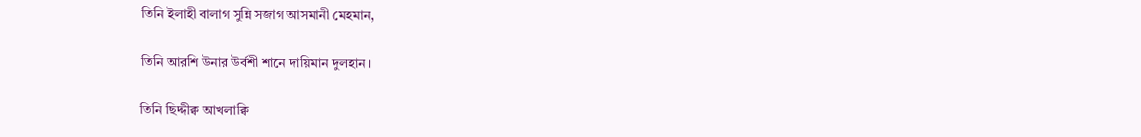তিনি ইলাহী বালাগ সুন্নি সজাগ আসমানী মেহমান,

তিনি আরশি উনার উর্বশী শানে দায়িমান দুলহান।

তিনি ছিদ্দীক্ব আখলাক্বি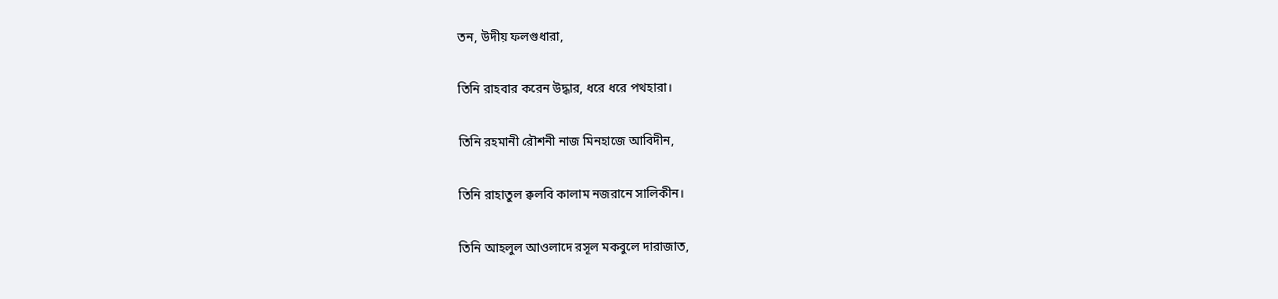তন, উদীয় ফলগুধারা,

তিনি রাহবার করেন উদ্ধার, ধরে ধরে পথহারা।

তিনি রহমানী রৌশনী নাজ মিনহাজে আবিদীন,

তিনি রাহাতুল ক্বলবি কালাম নজরানে সালিকীন।

তিনি আহলুল আওলাদে রসূল মকবুলে দারাজাত,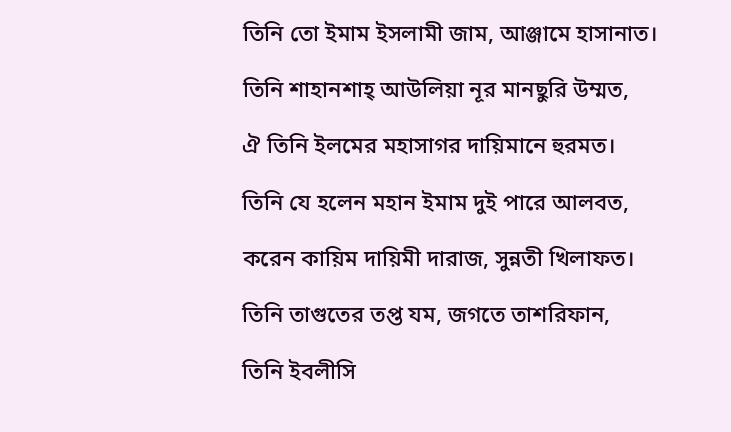তিনি তো ইমাম ইসলামী জাম, আঞ্জামে হাসানাত।

তিনি শাহানশাহ্ আউলিয়া নূর মানছুরি উম্মত,

ঐ তিনি ইলমের মহাসাগর দায়িমানে হুরমত।

তিনি যে হলেন মহান ইমাম দুই পারে আলবত,

করেন কায়িম দায়িমী দারাজ, সুন্নতী খিলাফত।

তিনি তাগুতের তপ্ত যম, জগতে তাশরিফান,

তিনি ইবলীসি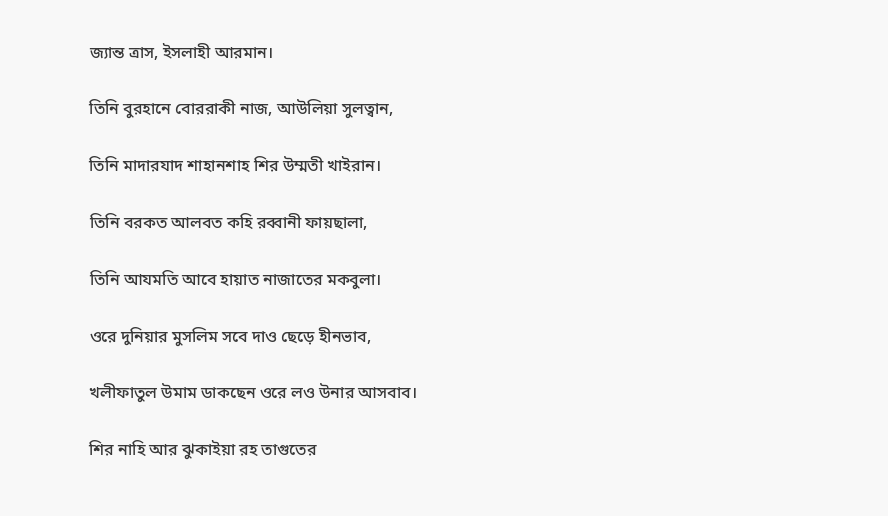জ্যান্ত ত্রাস, ইসলাহী আরমান।

তিনি বুরহানে বোররাকী নাজ, আউলিয়া সুলত্বান,

তিনি মাদারযাদ শাহানশাহ শির উম্মতী খাইরান।

তিনি বরকত আলবত কহি রব্বানী ফায়ছালা,

তিনি আযমতি আবে হায়াত নাজাতের মকবুলা।

ওরে দুনিয়ার মুসলিম সবে দাও ছেড়ে হীনভাব,

খলীফাতুল উমাম ডাকছেন ওরে লও উনার আসবাব।

শির নাহি আর ঝুকাইয়া রহ তাগুতের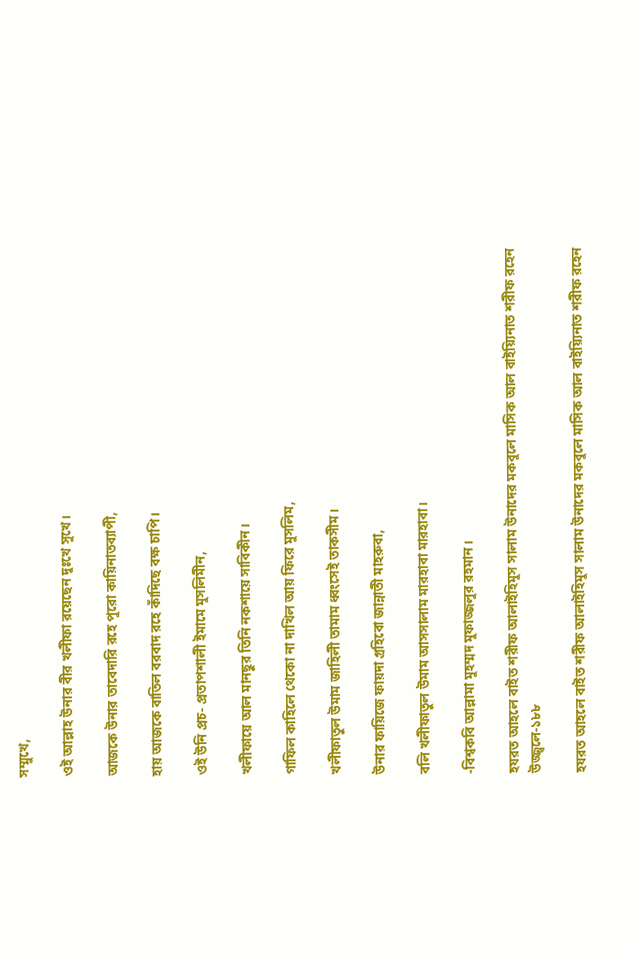সম্মুখে,

ওই আল্লাহ উনার বীর খলীফা রয়েছেন দুঃখে সুখে।

আজকে উনার তাবেদারি রহে পুরো কায়িনাতব্যাপী,

হায় আজকে বাতিল বরবাদ রহে কাঁদিছে বক্ষ চাপি।

ওই উনি প্রচ- প্রতাপশালী ইমামে মুসলিমীন,

খলীফায়ে আল মানছুর তিনি নকশায়ে সাবিকীন।

গাফিল কাহিলে থেকো না দাখিল আয় ফিরে মুসলিম,

খলীফাতুল উমাম জাহিলী তামাম ধ্বংসেই তাকসীম।

উনার ফায়িজে ফায়দা গ্রহিবো জান্নাতী মাহরুবা,

বলি খলীফাতুল উমাম আসসালাম মারহাবা মারহাবা।

-বিশ্বকবি আল্লামা মুহম্মদ মুফাজ্জলুর রহমান।

হযরত আহলে বাইত শরীফ আলাইহিমুস সালাম উনাদের মকবুলে মাসিক আল বাইয়্যিনাত শরীফ রহেন উজ্জ্বলে-১৮৮

হযরত আহলে বাইত শরীফ আলাইহিমুস সালাম উনাদের মকবুলে মাসিক আল বাইয়্যিনাত শরীফ রহেন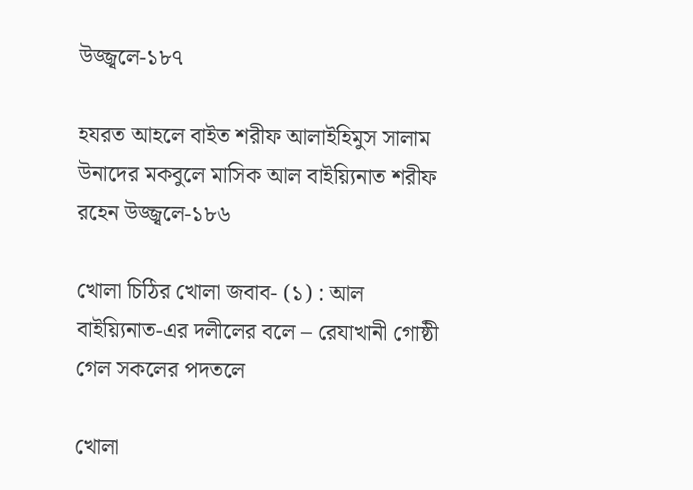উজ্জ্বলে-১৮৭

হযরত আহলে বাইত শরীফ আলাইহিমুস সালাম উনাদের মকবুলে মাসিক আল বাইয়্যিনাত শরীফ রহেন উজ্জ্বলে-১৮৬

খোলা চিঠির খোলা জবাব- (১) : আল বাইয়্যিনাত-এর দলীলের বলে – রেযাখানী গোষ্ঠী গেল সকলের পদতলে

খোলা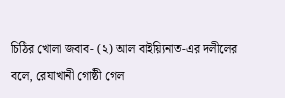চিঠির খোলা জবাব- (২) আল বাইয়্যিনাত-এর দলীলের বলে, রেযাখানী গোষ্ঠী গেল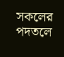সকলের পদতলে